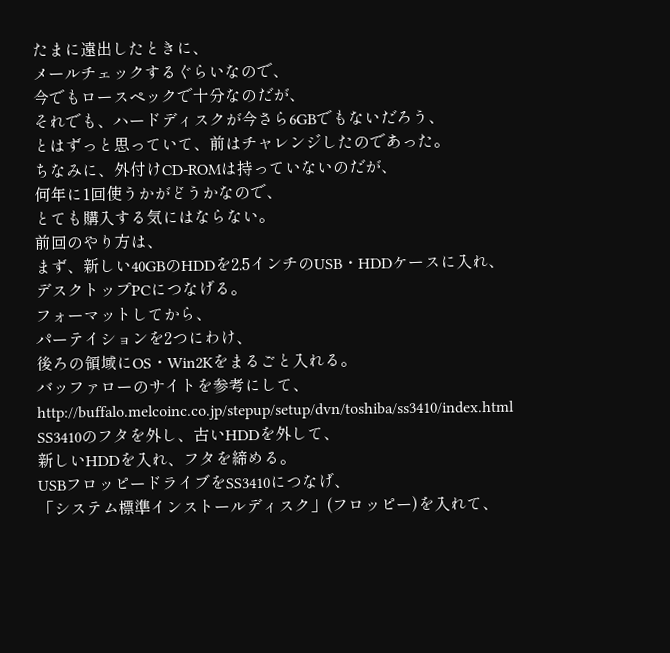たまに遠出したときに、
メールチェックするぐらいなので、
今でもロースペックで十分なのだが、
それでも、ハードディスクが今さら6GBでもないだろう、
とはずっと思っていて、前はチャレンジしたのであった。
ちなみに、外付けCD-ROMは持っていないのだが、
何年に1回使うかがどうかなので、
とても購入する気にはならない。
前回のやり方は、
まず、新しい40GBのHDDを2.5インチのUSB・HDDケースに入れ、
デスクトップPCにつなげる。
フォーマットしてから、
パーテイションを2つにわけ、
後ろの領域にOS・Win2Kをまるごと入れる。
バッファローのサイトを参考にして、
http://buffalo.melcoinc.co.jp/stepup/setup/dvn/toshiba/ss3410/index.html
SS3410のフタを外し、古いHDDを外して、
新しいHDDを入れ、フタを締める。
USBフロッピードライブをSS3410につなげ、
「システム標準インストールディスク」(フロッピー)を入れて、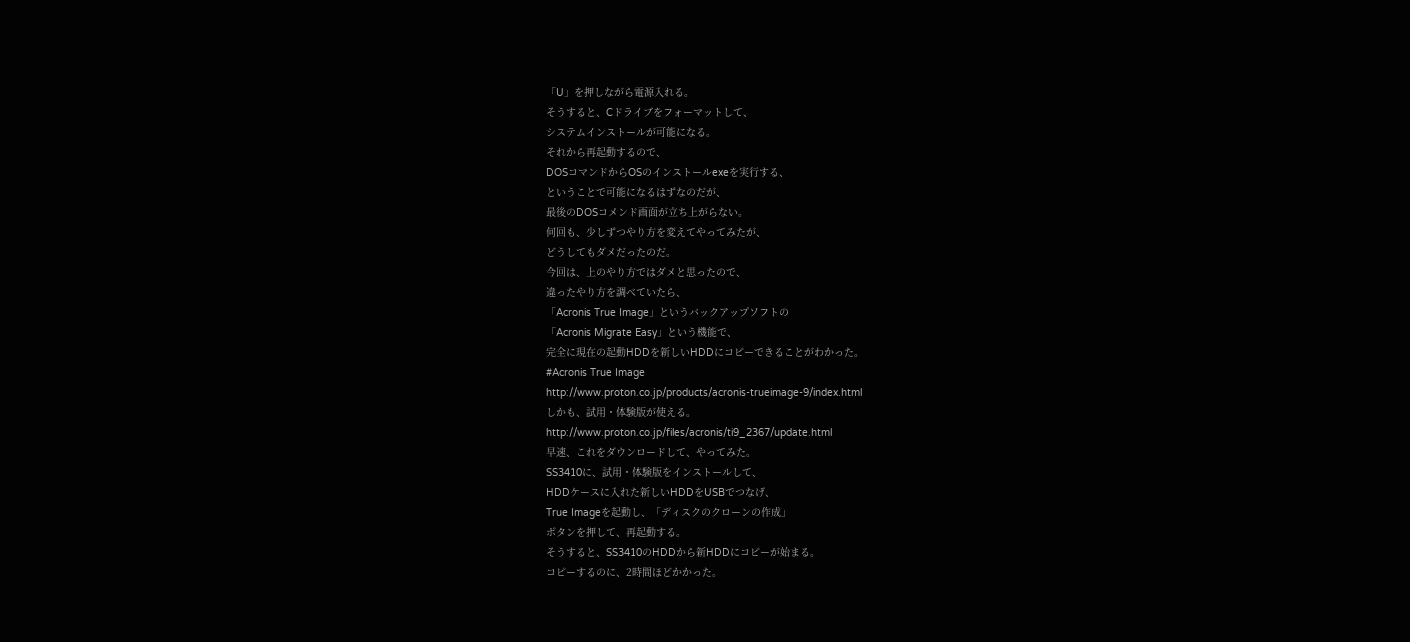「U」を押しながら電源入れる。
そうすると、Cドライブをフォーマットして、
システムインストールが可能になる。
それから再起動するので、
DOSコマンドからOSのインストールexeを実行する、
ということで可能になるはずなのだが、
最後のDOSコメンド画面が立ち上がらない。
何回も、少しずつやり方を変えてやってみたが、
どうしてもダメだったのだ。
今回は、上のやり方ではダメと思ったので、
違ったやり方を調べていたら、
「Acronis True Image」というバックアップソフトの
「Acronis Migrate Easy」という機能で、
完全に現在の起動HDDを新しいHDDにコピーできることがわかった。
#Acronis True Image
http://www.proton.co.jp/products/acronis-trueimage-9/index.html
しかも、試用・体験版が使える。
http://www.proton.co.jp/files/acronis/ti9_2367/update.html
早速、これをダウンロードして、やってみた。
SS3410に、試用・体験版をインストールして、
HDDケースに入れた新しいHDDをUSBでつなげ、
True Imageを起動し、「ディスクのクローンの作成」
ボタンを押して、再起動する。
そうすると、SS3410のHDDから新HDDにコピーが始まる。
コピーするのに、2時間ほどかかった。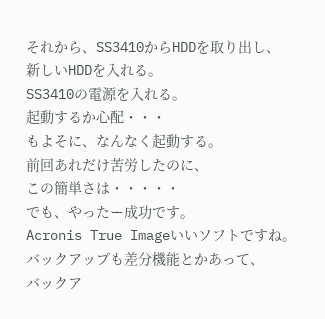それから、SS3410からHDDを取り出し、
新しいHDDを入れる。
SS3410の電源を入れる。
起動するか心配・・・
もよそに、なんなく起動する。
前回あれだけ苦労したのに、
この簡単さは・・・・・
でも、やったー成功です。
Acronis True Imageいいソフトですね。
バックアップも差分機能とかあって、
バックア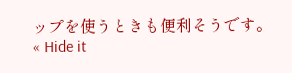ップを使うときも便利そうです。
« Hide it